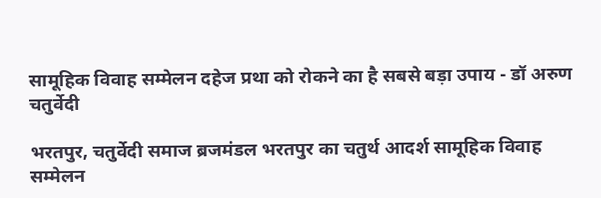सामूहिक विवाह सम्मेलन दहेज प्रथा को रोकने का है सबसे बड़ा उपाय - डॉ अरुण चतुर्वेदी

भरतपुर, चतुर्वेदी समाज ब्रजमंडल भरतपुर का चतुर्थ आदर्श सामूहिक विवाह सम्मेलन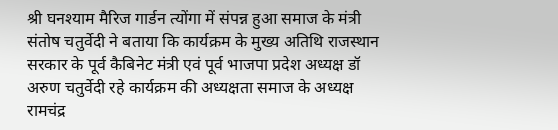श्री घनश्याम मैरिज गार्डन त्योंगा में संपन्न हुआ समाज के मंत्री संतोष चतुर्वेदी ने बताया कि कार्यक्रम के मुख्य अतिथि राजस्थान सरकार के पूर्व कैबिनेट मंत्री एवं पूर्व भाजपा प्रदेश अध्यक्ष डॉ अरुण चतुर्वेदी रहे कार्यक्रम की अध्यक्षता समाज के अध्यक्ष रामचंद्र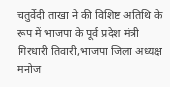चतुर्वेदी ताखा ने की विशिष्ट अतिथि के रूप में भाजपा के पूर्व प्रदेश मंत्री गिरधारी तिवारी,भाजपा जिला अध्यक्ष मनोज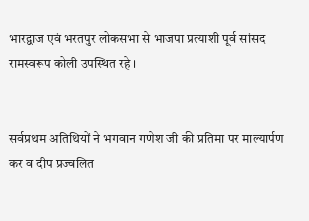भारद्वाज एवं भरतपुर लोकसभा से भाजपा प्रत्याशी पूर्व सांसद रामस्वरूप कोली उपस्थित रहे ।


सर्वप्रथम अतिथियों ने भगवान गणेश जी की प्रतिमा पर माल्यार्पण कर व दीप प्रज्वलित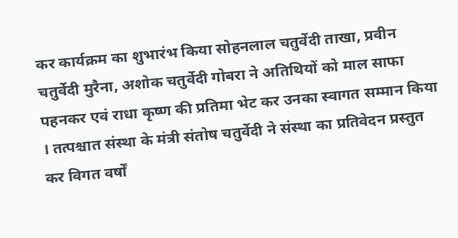कर कार्यक्रम का शुभारंभ किया सोहनलाल चतुर्वेदी ताखा, प्रवीन चतुर्वेदी मुरैना, अशोक चतुर्वेदी गोबरा ने अतिथियों को माल साफा पहनकर एवं राधा कृष्ण की प्रतिमा भेट कर उनका स्वागत सम्मान किया । तत्पश्चात संस्था के मंत्री संतोष चतुर्वेदी ने संस्था का प्रतिवेदन प्रस्तुत कर विगत वर्षों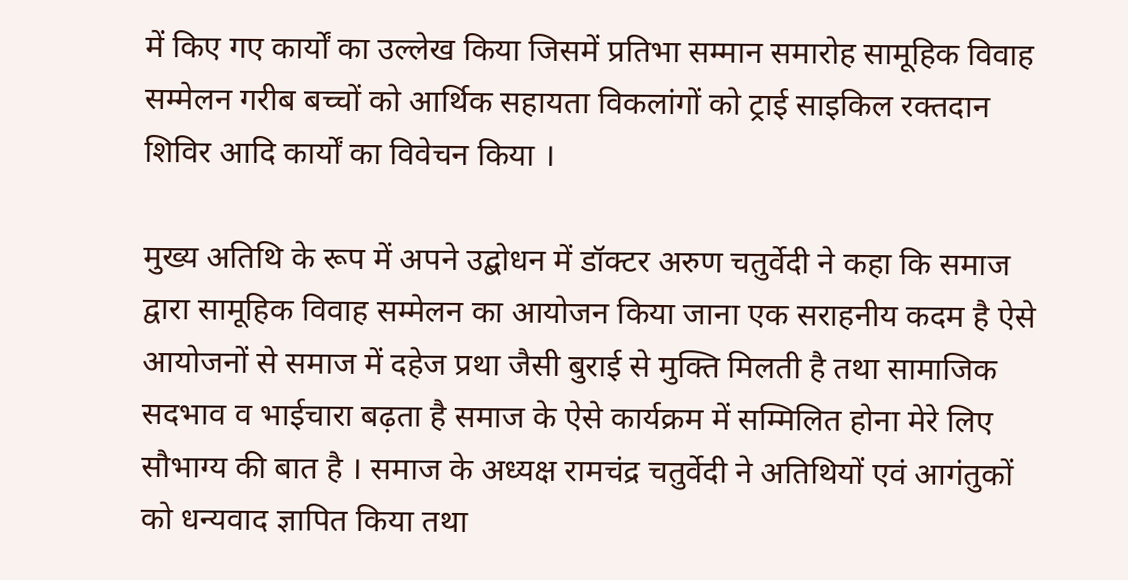में किए गए कार्यों का उल्लेख किया जिसमें प्रतिभा सम्मान समारोह सामूहिक विवाह सम्मेलन गरीब बच्चों को आर्थिक सहायता विकलांगों को ट्राई साइकिल रक्तदान शिविर आदि कार्यों का विवेचन किया ।

मुख्य अतिथि के रूप में अपने उद्बोधन में डॉक्टर अरुण चतुर्वेदी ने कहा कि समाज द्वारा सामूहिक विवाह सम्मेलन का आयोजन किया जाना एक सराहनीय कदम है ऐसे आयोजनों से समाज में दहेज प्रथा जैसी बुराई से मुक्ति मिलती है तथा सामाजिक सदभाव व भाईचारा बढ़ता है समाज के ऐसे कार्यक्रम में सम्मिलित होना मेरे लिए सौभाग्य की बात है । समाज के अध्यक्ष रामचंद्र चतुर्वेदी ने अतिथियों एवं आगंतुकों को धन्यवाद ज्ञापित किया तथा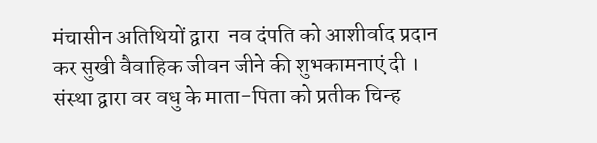मंचासीन अतिथियों द्वारा  नव दंपति को आशीर्वाद प्रदान कर सुखी वैवाहिक जीवन जीने की शुभकामनाएं दी । संस्था द्वारा वर वधु के माता-पिता को प्रतीक चिन्ह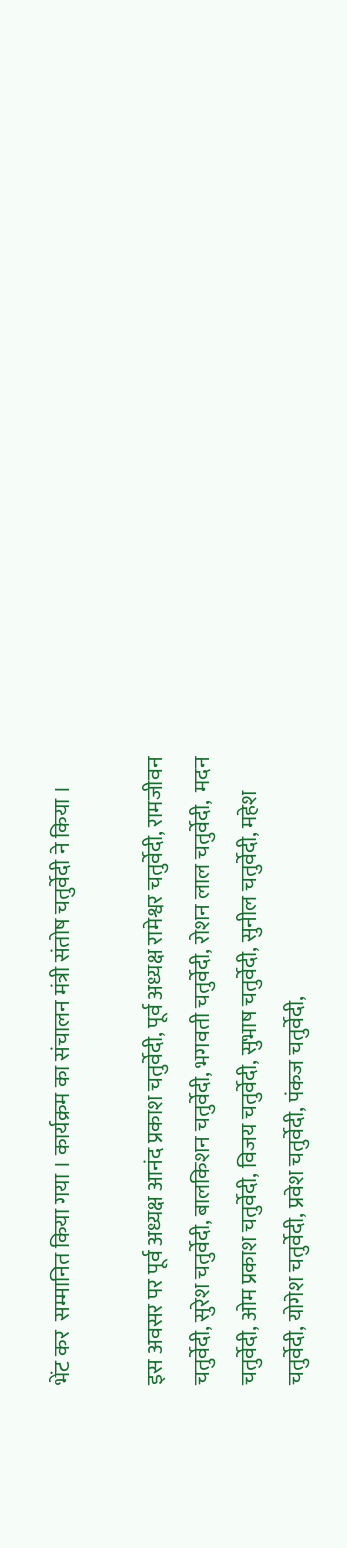भेंट कर  सम्मानित किया गया । कार्यक्रम का संचालन मंत्री संतोष चतुर्वेदी ने किया ।

इस अवसर पर पूर्व अध्यक्ष आनंद प्रकाश चतुर्वेदी, पूर्व अध्यक्ष रामेश्वर चतुर्वेदी, रामजीवन चतुर्वेदी, सुरेश चतुर्वेदी, बालकिशन चतुर्वेदी, भगवती चतुर्वेदी, रोशन लाल चतुर्वेदी,  मदन चतुर्वेदी, ओम प्रकाश चतुर्वेदी, विजय चतुर्वेदी, सुभाष चतुर्वेदी, सुनील चतुर्वेदी, महेश चतुर्वेदी, योगेश चतुर्वेदी, प्रवेश चतुर्वेदी, पंकज चतुर्वेदी,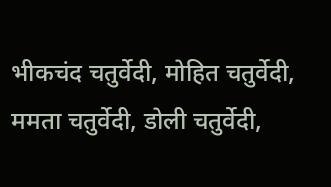भीकचंद चतुर्वेदी, मोहित चतुर्वेदी, ममता चतुर्वेदी, डोली चतुर्वेदी,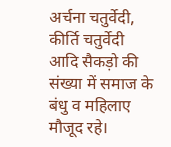अर्चना चतुर्वेदी, कीर्ति चतुर्वेदी आदि सैकड़ो की संख्या में समाज के बंधु व महिलाए मौजूद रहे।